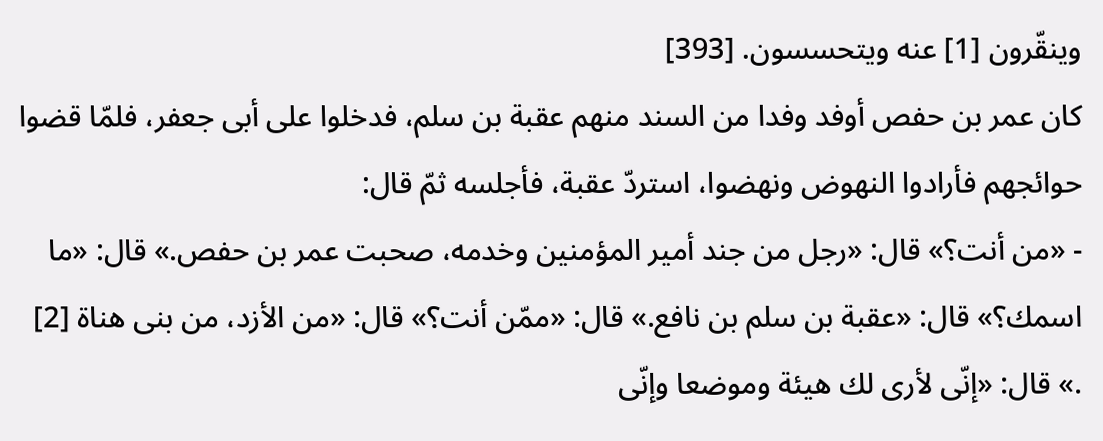وينقّرون [1] عنه ويتحسسون. [393]
كان عمر بن حفص أوفد وفدا من السند منهم عقبة بن سلم، فدخلوا على أبى جعفر، فلمّا قضوا حوائجهم فأرادوا النهوض ونهضوا، استردّ عقبة، فأجلسه ثمّ قال:
- «من أنت؟» قال: «رجل من جند أمير المؤمنين وخدمه، صحبت عمر بن حفص.» قال: «ما اسمك؟» قال: «عقبة بن سلم بن نافع.» قال: «ممّن أنت؟» قال: «من الأزد، من بنى هناة [2] .» قال: «إنّى لأرى لك هيئة وموضعا وإنّى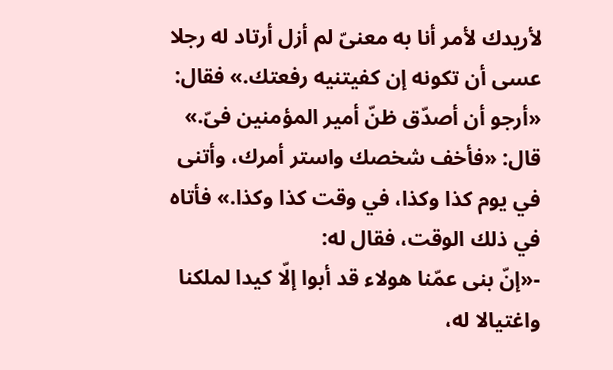لأريدك لأمر أنا به معنىّ لم أزل أرتاد له رجلا عسى أن تكونه إن كفيتنيه رفعتك.» فقال: «أرجو أن أصدّق ظنّ أمير المؤمنين فىّ.» قال: «فأخف شخصك واستر أمرك، وأتنى في يوم كذا وكذا، في وقت كذا وكذا.» فأتاه في ذلك الوقت، فقال له:
-«إنّ بنى عمّنا هولاء قد أبوا إلّا كيدا لملكنا واغتيالا له،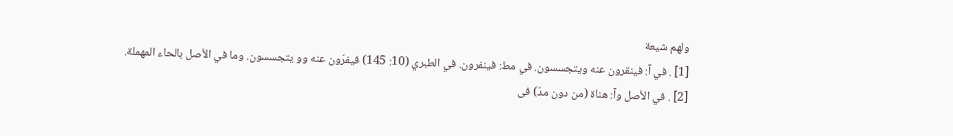ولهم شيعة
[1] . في آ: فينقرون عنه ويتجسسون. في مط: فينفرون. في الطبري (10: 145) فيفرّون عنه وو يتجسسون. وما في الأصل بالحاء المهملة.
[2] . في الأصل وآ: هناة (من دون مدّ) فى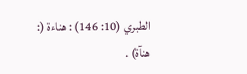الطبري (10: 146) : هناءة (: هنآة) .